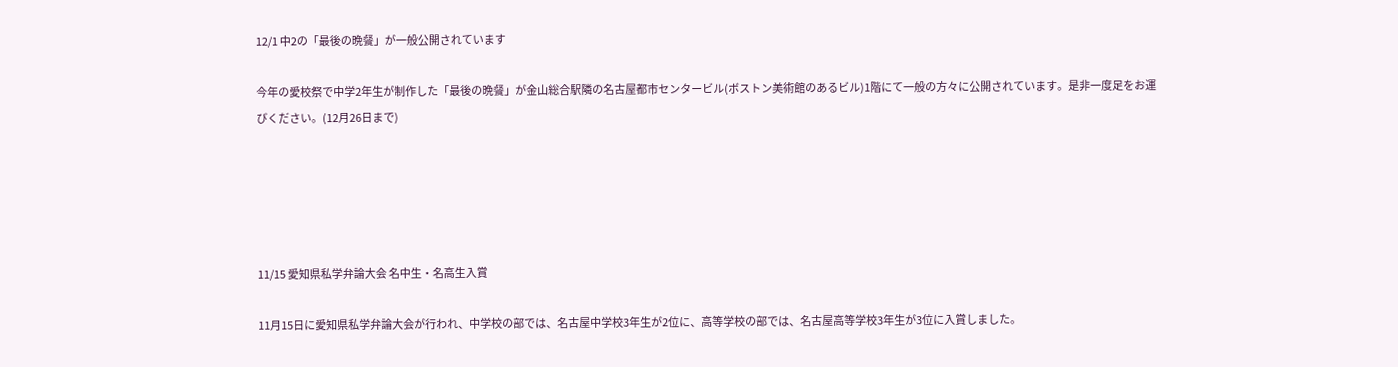12/1 中2の「最後の晩餐」が一般公開されています

今年の愛校祭で中学2年生が制作した「最後の晩餐」が金山総合駅隣の名古屋都市センタービル(ボストン美術館のあるビル)1階にて一般の方々に公開されています。是非一度足をお運びください。(12月26日まで)





11/15 愛知県私学弁論大会 名中生・名高生入賞

11月15日に愛知県私学弁論大会が行われ、中学校の部では、名古屋中学校3年生が2位に、高等学校の部では、名古屋高等学校3年生が3位に入賞しました。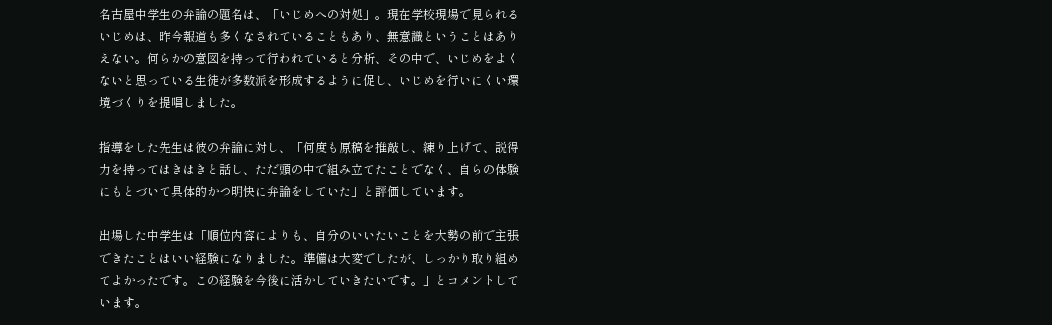名古屋中学生の弁論の題名は、「いじめへの対処」。現在学校現場で見られるいじめは、昨今報道も多くなされていることもあり、無意識ということはありえない。何らかの意図を持って行われていると分析、その中で、いじめをよくないと思っている生徒が多数派を形成するように促し、いじめを行いにくい環境づくりを提唱しました。

指導をした先生は彼の弁論に対し、「何度も原稿を推敲し、練り上げて、説得力を持ってはきはきと話し、ただ頭の中で組み立てたことでなく、自らの体験にもとづいて具体的かつ明快に弁論をしていた」と評価しています。

出場した中学生は「順位内容によりも、自分のいいたいことを大勢の前で主張できたことはいい経験になりました。準備は大変でしたが、しっかり取り組めてよかったです。この経験を今後に活かしていきたいです。」とコメントしています。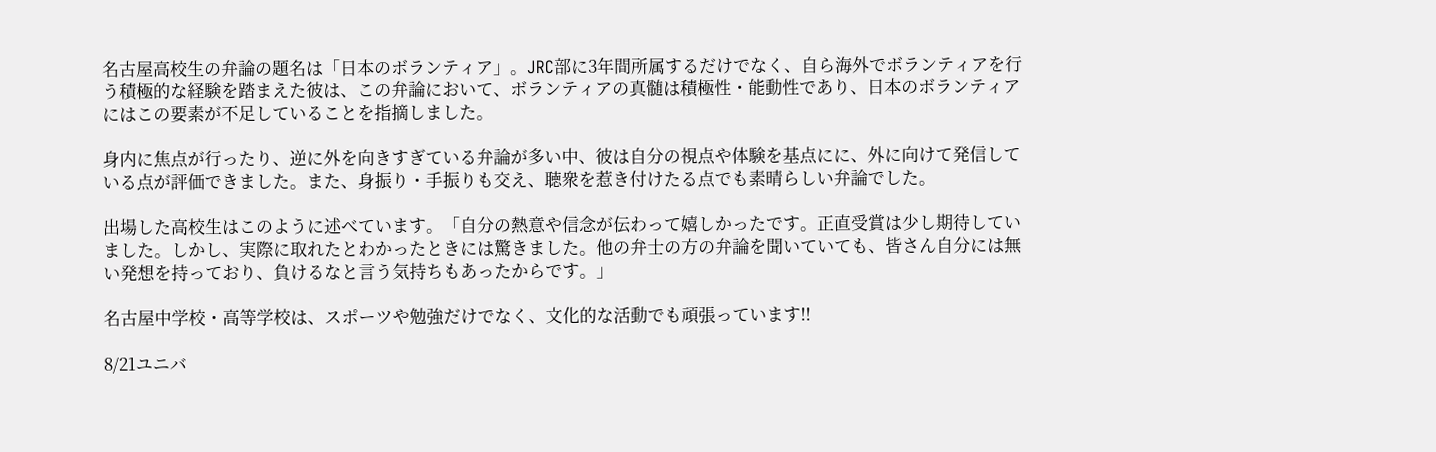名古屋高校生の弁論の題名は「日本のボランティア」。JRC部に3年間所属するだけでなく、自ら海外でボランティアを行う積極的な経験を踏まえた彼は、この弁論において、ボランティアの真髄は積極性・能動性であり、日本のボランティアにはこの要素が不足していることを指摘しました。

身内に焦点が行ったり、逆に外を向きすぎている弁論が多い中、彼は自分の視点や体験を基点にに、外に向けて発信している点が評価できました。また、身振り・手振りも交え、聴衆を惹き付けたる点でも素晴らしい弁論でした。

出場した高校生はこのように述べています。「自分の熱意や信念が伝わって嬉しかったです。正直受賞は少し期待していました。しかし、実際に取れたとわかったときには驚きました。他の弁士の方の弁論を聞いていても、皆さん自分には無い発想を持っており、負けるなと言う気持ちもあったからです。」

名古屋中学校・高等学校は、スポーツや勉強だけでなく、文化的な活動でも頑張っています!!

8/21ユニバ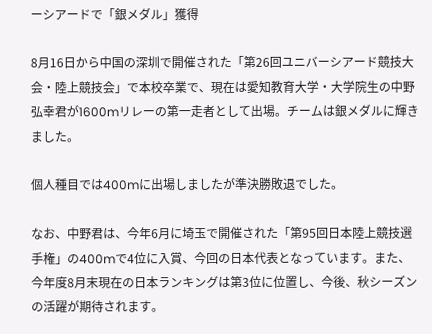ーシアードで「銀メダル」獲得

8月16日から中国の深圳で開催された「第26回ユニバーシアード競技大会・陸上競技会」で本校卒業で、現在は愛知教育大学・大学院生の中野弘幸君が1600mリレーの第一走者として出場。チームは銀メダルに輝きました。

個人種目では400mに出場しましたが準決勝敗退でした。

なお、中野君は、今年6月に埼玉で開催された「第95回日本陸上競技選手権」の400mで4位に入賞、今回の日本代表となっています。また、今年度8月末現在の日本ランキングは第3位に位置し、今後、秋シーズンの活躍が期待されます。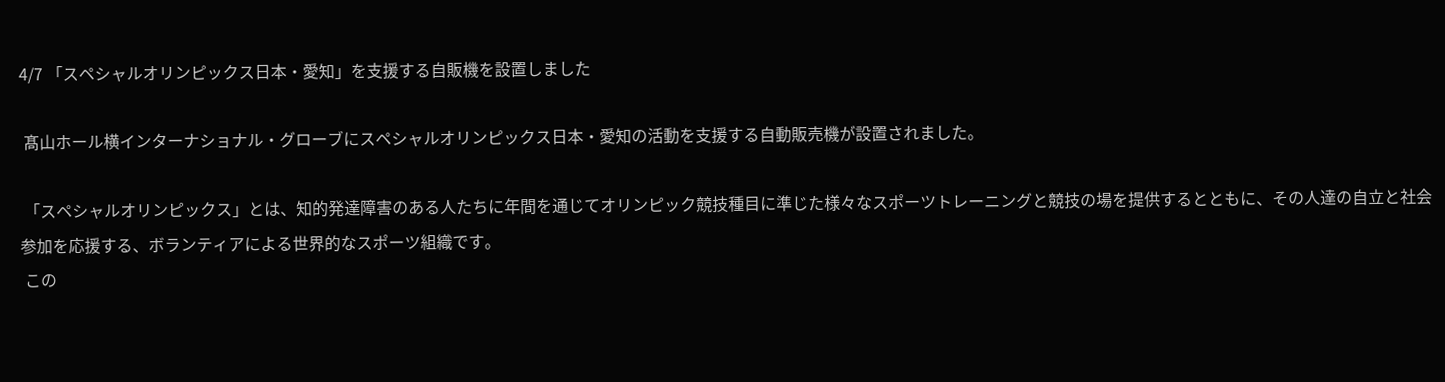4/7 「スペシャルオリンピックス日本・愛知」を支援する自販機を設置しました

 髙山ホール横インターナショナル・グローブにスペシャルオリンピックス日本・愛知の活動を支援する自動販売機が設置されました。

 「スペシャルオリンピックス」とは、知的発達障害のある人たちに年間を通じてオリンピック競技種目に準じた様々なスポーツトレーニングと競技の場を提供するとともに、その人達の自立と社会参加を応援する、ボランティアによる世界的なスポーツ組織です。
 この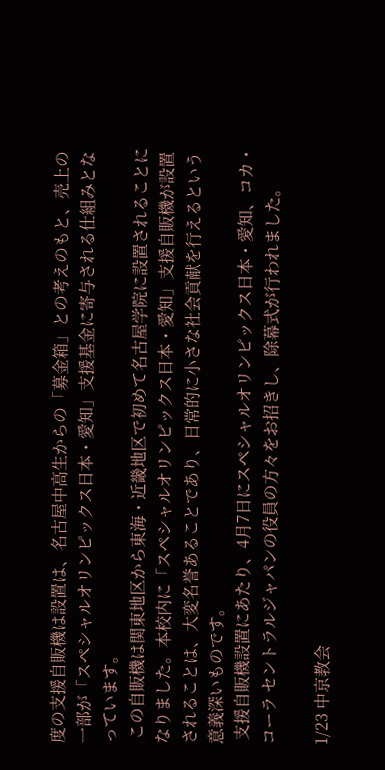度の支援自販機は設置は、名古屋中高生からの「募金箱」との考えのもと、売上の一部が「スペシャルオリンピックス日本・愛知」支援基金に寄与される仕組みとなっています。
 この自販機は関東地区から東海・近畿地区で初めて名古屋学院に設置されることになりました。本校内に「スペシャルオリンピックス日本・愛知」支援自販機が設置されることは、大変名誉あることであり、日常的に小さな社会貢献を行えるという意義深いものです。
 支援自販機設置にあたり、4月7日にスペシャルオリンピックス日本・愛知、コカ・コーラ セントラルジャパンの役員の方々をお招きし、除幕式が行われました。

1/23 中京教会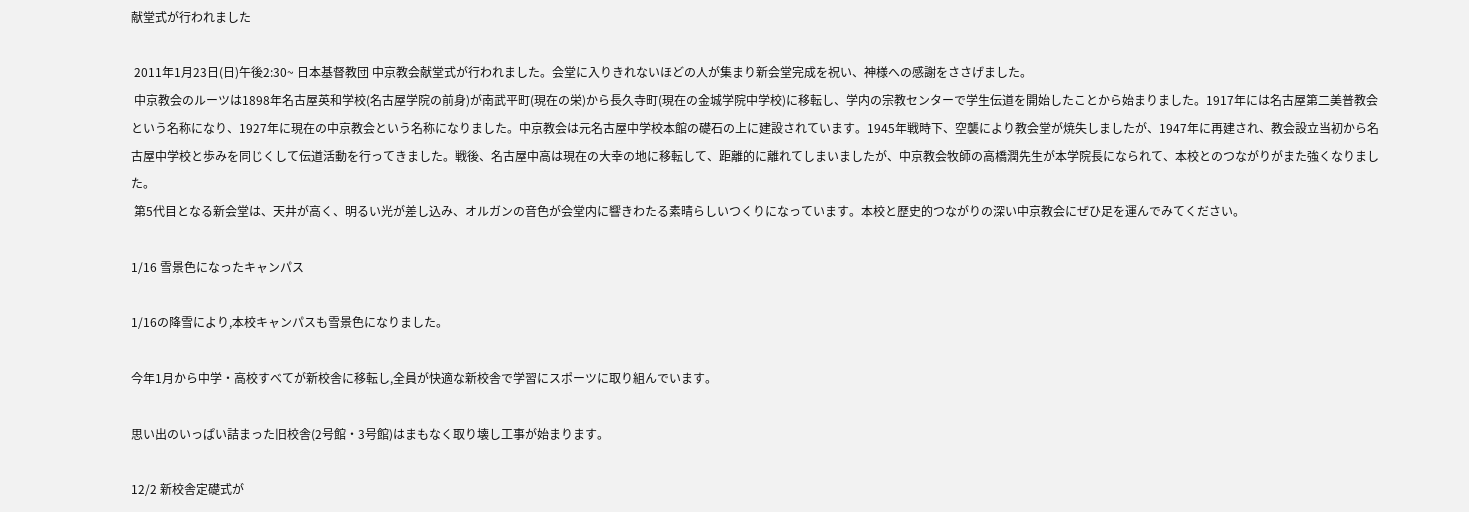献堂式が行われました

 2011年1月23日(日)午後2:30~ 日本基督教団 中京教会献堂式が行われました。会堂に入りきれないほどの人が集まり新会堂完成を祝い、神様への感謝をささげました。
 中京教会のルーツは1898年名古屋英和学校(名古屋学院の前身)が南武平町(現在の栄)から長久寺町(現在の金城学院中学校)に移転し、学内の宗教センターで学生伝道を開始したことから始まりました。1917年には名古屋第二美普教会という名称になり、1927年に現在の中京教会という名称になりました。中京教会は元名古屋中学校本館の礎石の上に建設されています。1945年戦時下、空襲により教会堂が焼失しましたが、1947年に再建され、教会設立当初から名古屋中学校と歩みを同じくして伝道活動を行ってきました。戦後、名古屋中高は現在の大幸の地に移転して、距離的に離れてしまいましたが、中京教会牧師の高橋潤先生が本学院長になられて、本校とのつながりがまた強くなりました。
 第5代目となる新会堂は、天井が高く、明るい光が差し込み、オルガンの音色が会堂内に響きわたる素晴らしいつくりになっています。本校と歴史的つながりの深い中京教会にぜひ足を運んでみてください。

1/16 雪景色になったキャンパス

1/16の降雪により,本校キャンパスも雪景色になりました。

今年1月から中学・高校すべてが新校舎に移転し,全員が快適な新校舎で学習にスポーツに取り組んでいます。

思い出のいっぱい詰まった旧校舎(2号館・3号館)はまもなく取り壊し工事が始まります。

12/2 新校舎定礎式が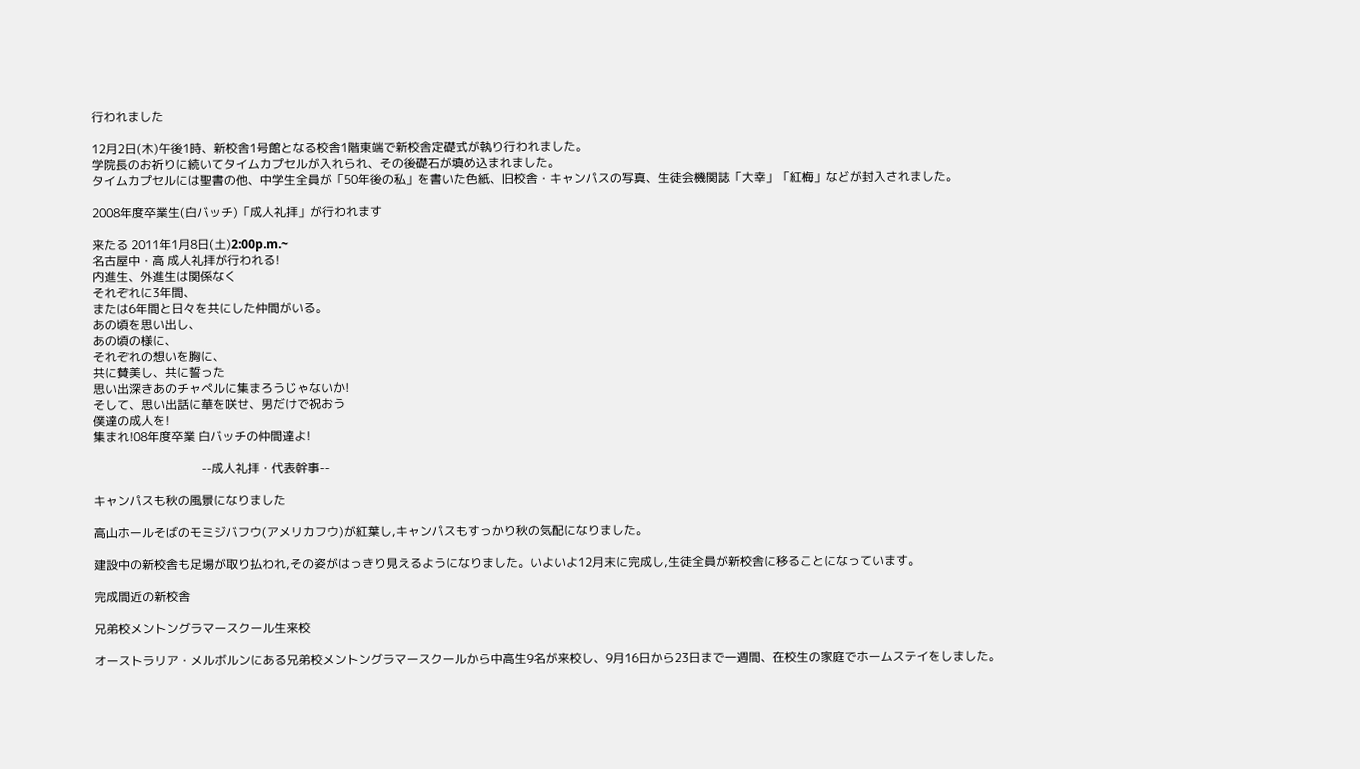行われました

12月2日(木)午後1時、新校舎1号館となる校舎1階東端で新校舎定礎式が執り行われました。
学院長のお祈りに続いてタイムカプセルが入れられ、その後礎石が填め込まれました。
タイムカプセルには聖書の他、中学生全員が「50年後の私」を書いた色紙、旧校舎・キャンパスの写真、生徒会機関誌「大幸」「紅梅」などが封入されました。

2008年度卒業生(白バッチ)「成人礼拝」が行われます

来たる 2011年1月8日(土)2:00p.m.~
名古屋中・高 成人礼拝が行われる!
内進生、外進生は関係なく
それぞれに3年間、
または6年間と日々を共にした仲間がいる。
あの頃を思い出し、
あの頃の様に、
それぞれの想いを胸に、
共に賛美し、共に誓った
思い出深きあのチャペルに集まろうじゃないか!
そして、思い出話に華を咲せ、男だけで祝おう
僕達の成人を!
集まれ!08年度卒業 白バッチの仲間達よ!

                                    --成人礼拝・代表幹事--

キャンパスも秋の風景になりました

高山ホールそばのモミジバフウ(アメリカフウ)が紅葉し,キャンパスもすっかり秋の気配になりました。

建設中の新校舎も足場が取り払われ,その姿がはっきり見えるようになりました。いよいよ12月末に完成し,生徒全員が新校舎に移ることになっています。

完成間近の新校舎

兄弟校メントングラマースクール生来校

オーストラリア・メルボルンにある兄弟校メントングラマースクールから中高生9名が来校し、9月16日から23日まで一週間、在校生の家庭でホームステイをしました。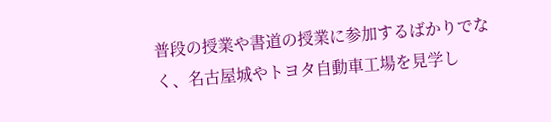普段の授業や書道の授業に参加するばかりでなく、名古屋城やトヨタ自動車工場を見学し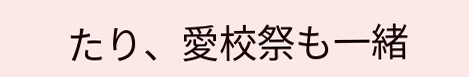たり、愛校祭も一緒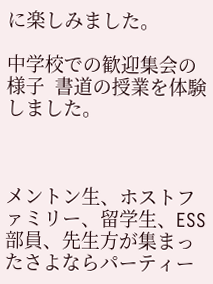に楽しみました。

中学校での歓迎集会の様子  書道の授業を体験しました。



メントン生、ホストファミリー、留学生、ESS部員、先生方が集まったさよならパーティー